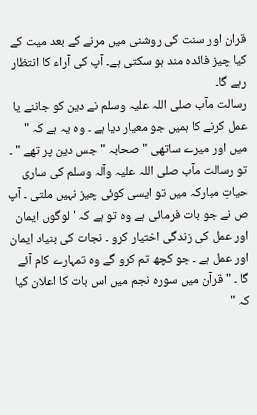قران اور سنت کی روشنی میں مرنے کے بعد میت کے کیا چیز فائدہ مند ہو سکتی ہے۔ آپ کی آراء کا انتظار رہے گا۔
رسالت مآب صلی اللہ علیہ وسلم نے دین کو جاننے یا عمل کرنے کا ہمیں جو معیار دیا ہے ۔ وہ یہ ہے کہ " میں اور میرے ساتھی " صحابہ " جس دین پر تھے " ۔ تو رسالت مآب صلی اللہ علیہ وآلہ وسلم کی ساری حیاتِ مبارکہ میں تو ایسی کوئی چیز نہیں ملتی ۔ آپ ص نے جو بات فرمائی ہے وہ تو ہے کہ ' لوگوں ایمان اور عمل کی زندگی اختیار کرو ۔ نجات کی بنیاد ایمان اور عمل ہے ۔ جو کچھ تم کرو گے وہ تمہارے کام آئے گا ۔ " قرآن میں سورہ نجم میں اس بات کا اعلان کیا کہ "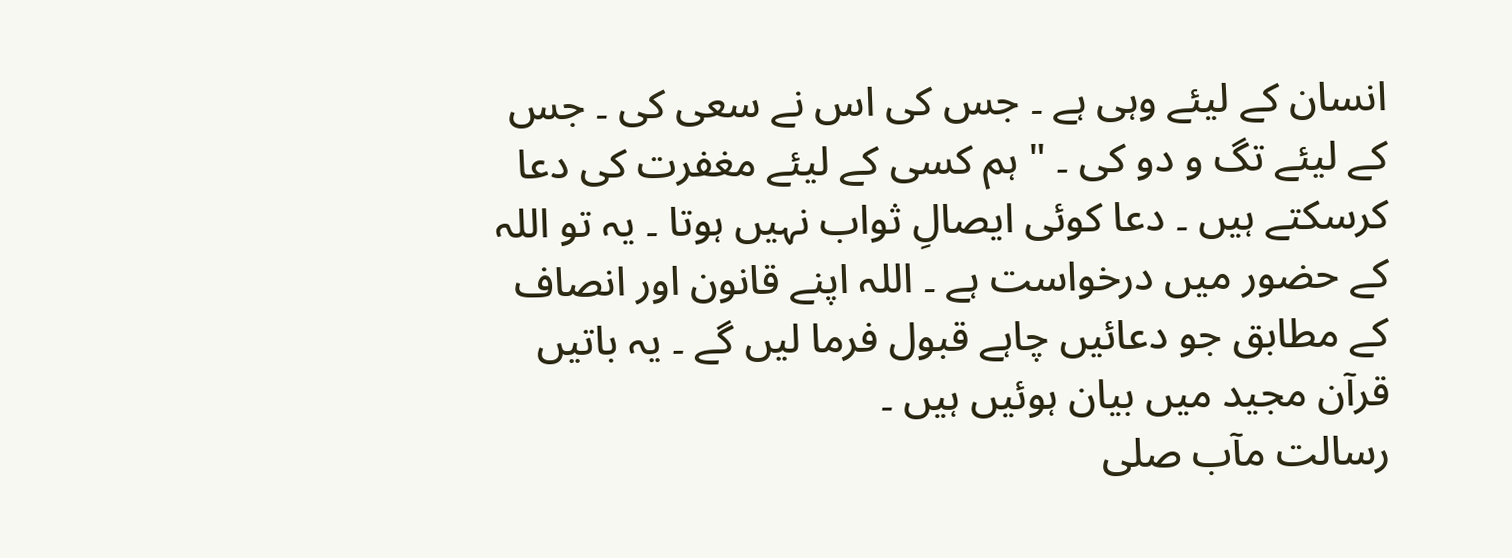انسان کے لیئے وہی ہے ۔ جس کی اس نے سعی کی ۔ جس کے لیئے تگ و دو کی ۔ " ہم کسی کے لیئے مغفرت کی دعا کرسکتے ہیں ۔ دعا کوئی ایصالِ ثواب نہیں ہوتا ۔ یہ تو اللہ کے حضور میں درخواست ہے ۔ اللہ اپنے قانون اور انصاف کے مطابق جو دعائیں چاہے قبول فرما لیں گے ۔ یہ باتیں قرآن مجید میں بیان ہوئیں ہیں ۔
رسالت مآب صلی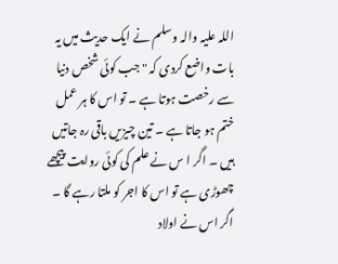اللہ علیہ والہ وسلم نے ایک حدیث میں یہ بات واضع کردی کہ " جب کوئی شخص دنیا سے رخصت ہوتا ہے ۔ تو اس کا ہر عمل ختم ہو جاتا ہے ۔ تین چیزیں باقی رہ جاتیں ہیں ۔ اگر ا س نے علم کی کوئی روایت پیچھے چھوڑی ہے تو اس کا اجر کو ملتا رہے گا ۔ اگر اس نے اولاد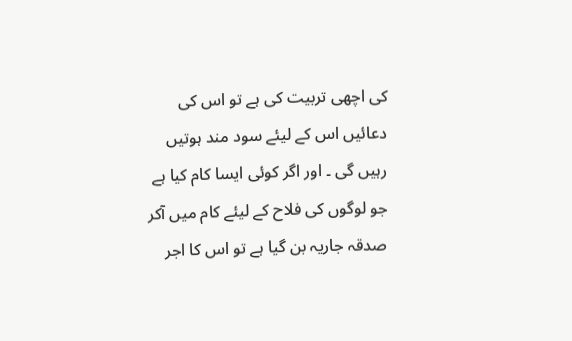کی اچھی تربیت کی ہے تو اس کی دعائیں اس کے لیئے سود مند ہوتیں رہیں گی ۔ اور اگر کوئی ایسا کام کیا ہے جو لوگوں کی فلاح کے لیئے کام میں آکر صدقہ جاریہ بن گیا ہے تو اس کا اجر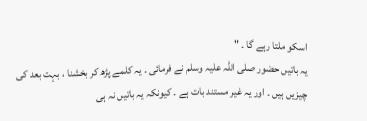اسکو ملتا رہے گا ۔ "
یہ باتیں حضور صلی اللہ علیہ وسلم نے فرمائی ۔ یہ کلمے پڑھ کر بخشنا ، بہت بعد کی چیزیں ہیں ۔ اور یہ غیر مستند بات ہے ۔ کیونکہ یہ باتیں نہ ہی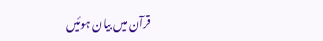قرآن میں بیان ہوئیں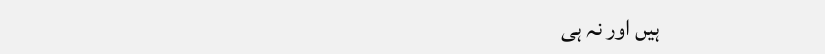ہیں اور نہ ہی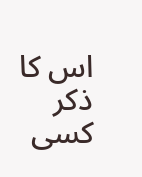اس کا ذکر کسی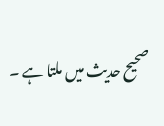صحیح حدیث میں ملتا ہے ۔